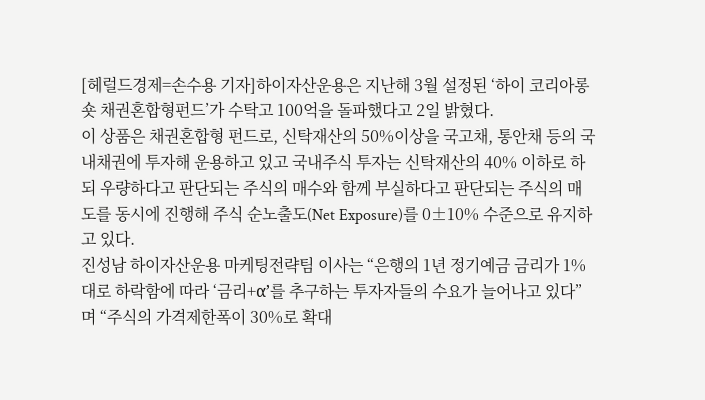[헤럴드경제=손수용 기자]하이자산운용은 지난해 3월 설정된 ‘하이 코리아롱숏 채권혼합형펀드’가 수탁고 100억을 돌파했다고 2일 밝혔다.
이 상품은 채권혼합형 펀드로, 신탁재산의 50%이상을 국고채, 통안채 등의 국내채권에 투자해 운용하고 있고 국내주식 투자는 신탁재산의 40% 이하로 하되 우량하다고 판단되는 주식의 매수와 함께 부실하다고 판단되는 주식의 매도를 동시에 진행해 주식 순노출도(Net Exposure)를 0±10% 수준으로 유지하고 있다.
진성남 하이자산운용 마케팅전략팀 이사는 “은행의 1년 정기예금 금리가 1% 대로 하락함에 따라 ‘금리+α’를 추구하는 투자자들의 수요가 늘어나고 있다”며 “주식의 가격제한폭이 30%로 확대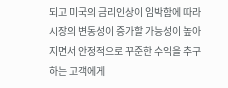되고 미국의 금리인상이 임박함에 따라 시장의 변동성이 증가할 가능성이 높아지면서 안정적으로 꾸준한 수익을 추구하는 고객에게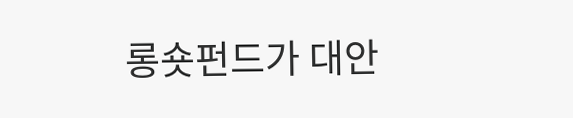롱숏펀드가 대안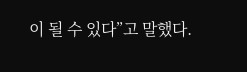이 될 수 있다”고 말했다.